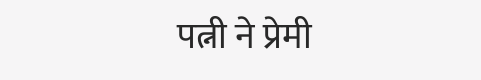पत्नी ने प्रेमी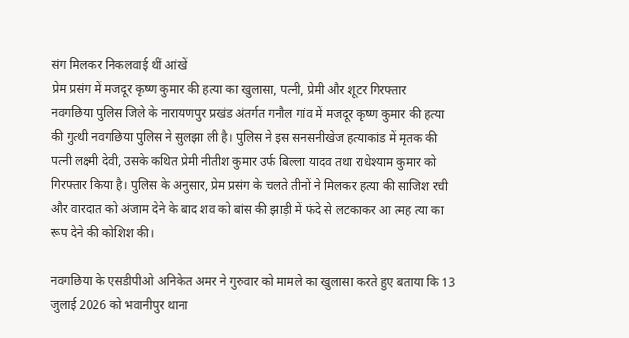संग मिलकर निकलवाई थीं आंखें
प्रेम प्रसंग में मजदूर कृष्ण कुमार की हत्या का खुलासा, पत्नी, प्रेमी और शूटर गिरफ्तार
नवगछिया पुलिस जिले के नारायणपुर प्रखंड अंतर्गत गनौल गांव में मजदूर कृष्ण कुमार की हत्या की गुत्थी नवगछिया पुलिस ने सुलझा ली है। पुलिस ने इस सनसनीखेज हत्याकांड में मृतक की पत्नी लक्ष्मी देवी, उसके कथित प्रेमी नीतीश कुमार उर्फ बिल्ला यादव तथा राधेश्याम कुमार को गिरफ्तार किया है। पुलिस के अनुसार, प्रेम प्रसंग के चलते तीनों ने मिलकर हत्या की साजिश रची और वारदात को अंजाम देने के बाद शव को बांस की झाड़ी में फंदे से लटकाकर आ त्मह त्या का रूप देने की कोशिश की।

नवगछिया के एसडीपीओ अनिकेत अमर ने गुरुवार को मामले का खुलासा करते हुए बताया कि 13 जुलाई 2026 को भवानीपुर थाना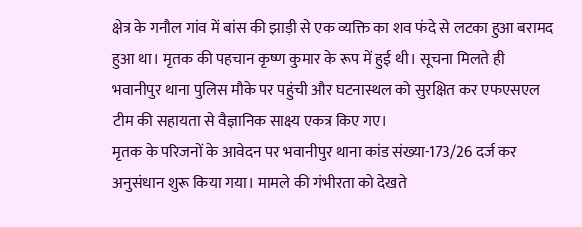क्षेत्र के गनौल गांव में बांस की झाड़ी से एक व्यक्ति का शव फंदे से लटका हुआ बरामद हुआ था। मृतक की पहचान कृष्ण कुमार के रूप में हुई थी। सूचना मिलते ही भवानीपुर थाना पुलिस मौके पर पहुंची और घटनास्थल को सुरक्षित कर एफएसएल टीम की सहायता से वैज्ञानिक साक्ष्य एकत्र किए गए।
मृतक के परिजनों के आवेदन पर भवानीपुर थाना कांड संख्या-173/26 दर्ज कर अनुसंधान शुरू किया गया। मामले की गंभीरता को देखते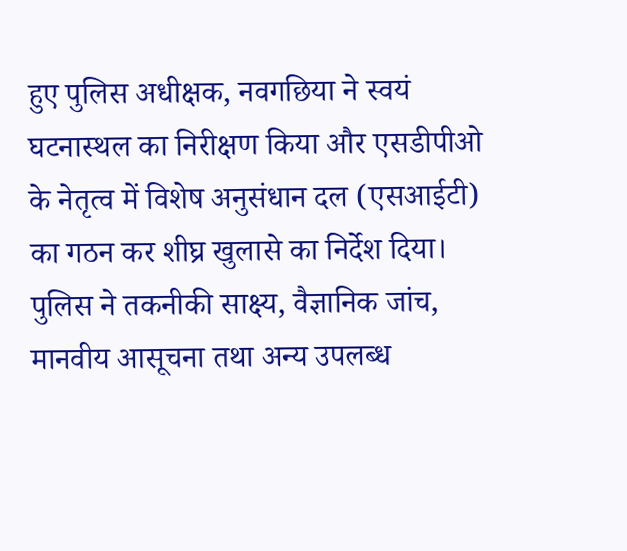हुए पुलिस अधीक्षक, नवगछिया ने स्वयं घटनास्थल का निरीक्षण किया और एसडीपीओ के नेतृत्व में विशेष अनुसंधान दल (एसआईटी) का गठन कर शीघ्र खुलासे का निर्देश दिया।
पुलिस ने तकनीकी साक्ष्य, वैज्ञानिक जांच, मानवीय आसूचना तथा अन्य उपलब्ध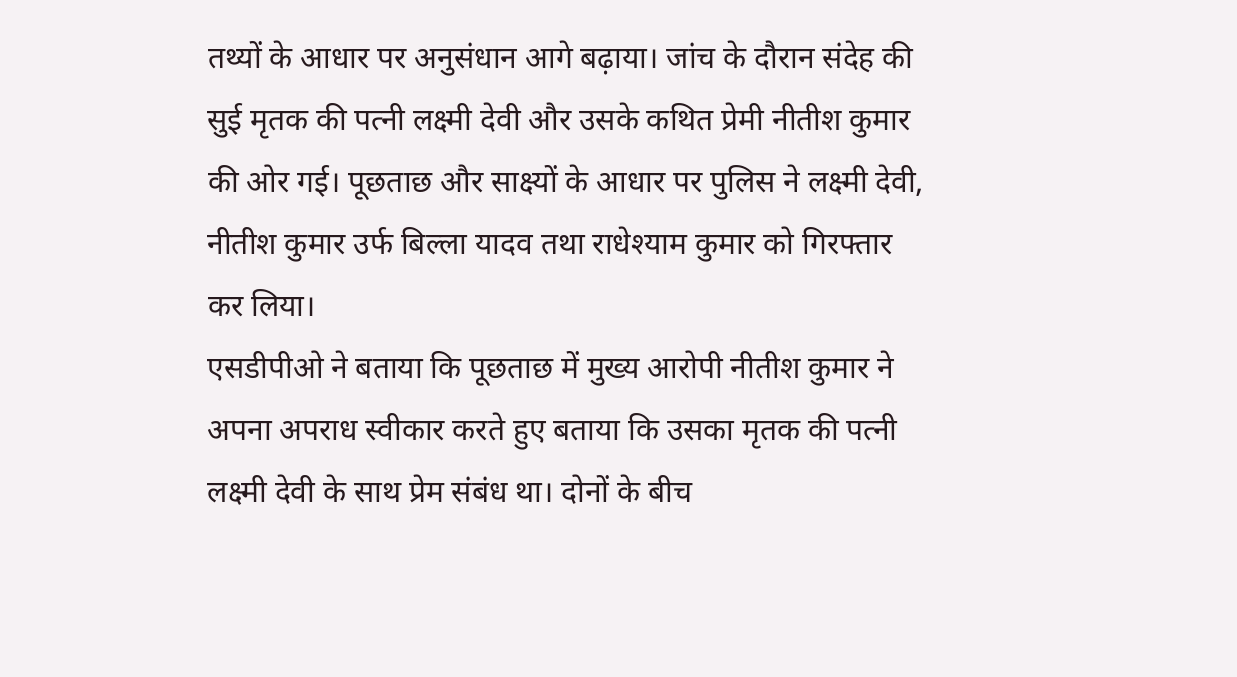तथ्यों के आधार पर अनुसंधान आगे बढ़ाया। जांच के दौरान संदेह की सुई मृतक की पत्नी लक्ष्मी देवी और उसके कथित प्रेमी नीतीश कुमार की ओर गई। पूछताछ और साक्ष्यों के आधार पर पुलिस ने लक्ष्मी देवी, नीतीश कुमार उर्फ बिल्ला यादव तथा राधेश्याम कुमार को गिरफ्तार कर लिया।
एसडीपीओ ने बताया कि पूछताछ में मुख्य आरोपी नीतीश कुमार ने अपना अपराध स्वीकार करते हुए बताया कि उसका मृतक की पत्नी लक्ष्मी देवी के साथ प्रेम संबंध था। दोनों के बीच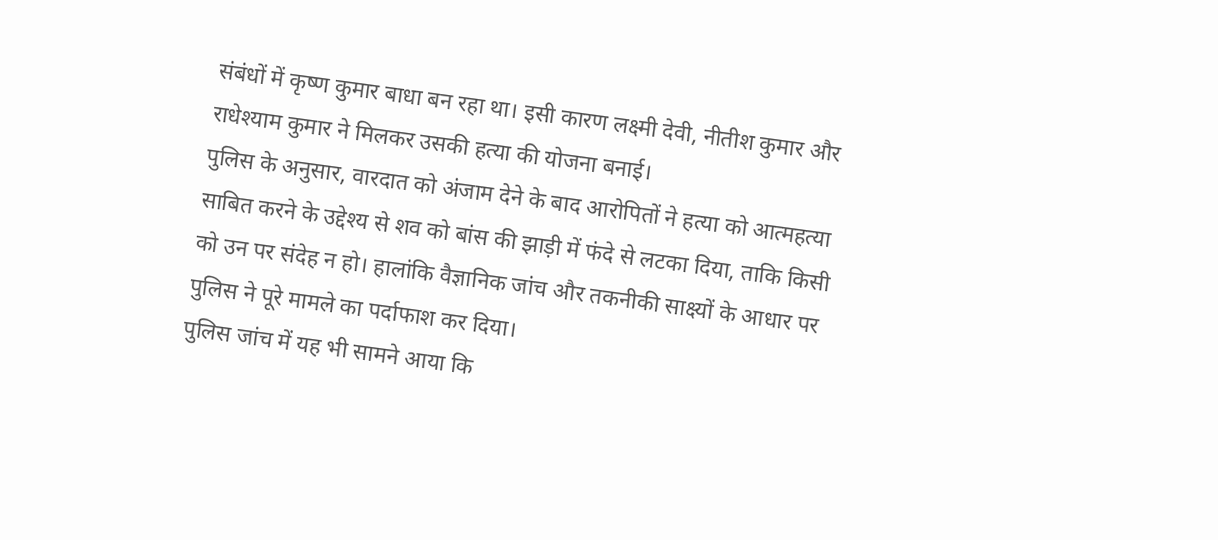संबंधों में कृष्ण कुमार बाधा बन रहा था। इसी कारण लक्ष्मी देवी, नीतीश कुमार और राधेश्याम कुमार ने मिलकर उसकी हत्या की योजना बनाई।
पुलिस के अनुसार, वारदात को अंजाम देने के बाद आरोपितों ने हत्या को आत्महत्या साबित करने के उद्देश्य से शव को बांस की झाड़ी में फंदे से लटका दिया, ताकि किसी को उन पर संदेह न हो। हालांकि वैज्ञानिक जांच और तकनीकी साक्ष्यों के आधार पर पुलिस ने पूरे मामले का पर्दाफाश कर दिया।
पुलिस जांच में यह भी सामने आया कि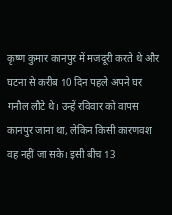कृष्ण कुमार कानपुर में मजदूरी करते थे और घटना से करीब 10 दिन पहले अपने घर गनौल लौटे थे। उन्हें रविवार को वापस कानपुर जाना था, लेकिन किसी कारणवश वह नहीं जा सके। इसी बीच 13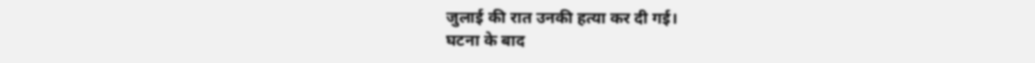जुलाई की रात उनकी हत्या कर दी गई।
घटना के बाद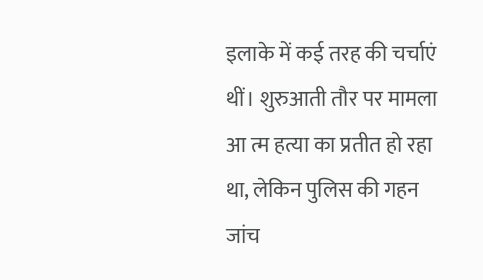इलाके में कई तरह की चर्चाएं थीं। शुरुआती तौर पर मामला आ त्म हत्या का प्रतीत हो रहा था, लेकिन पुलिस की गहन जांच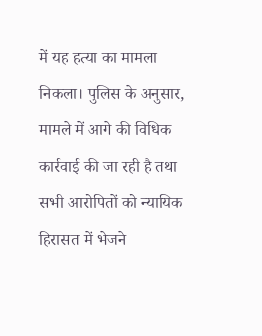में यह हत्या का मामला निकला। पुलिस के अनुसार, मामले में आगे की विधिक कार्रवाई की जा रही है तथा सभी आरोपितों को न्यायिक हिरासत में भेजने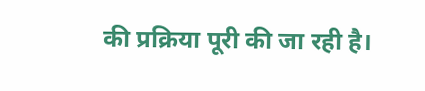की प्रक्रिया पूरी की जा रही है।